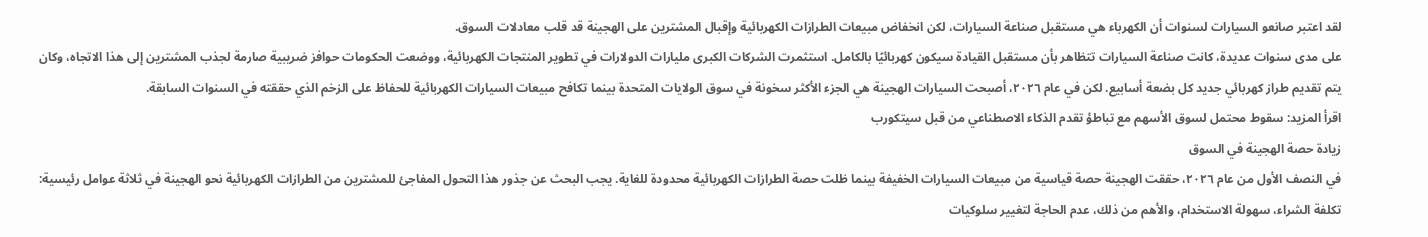لقد اعتبر صانعو السيارات لسنوات أن الكهرباء هي مستقبل صناعة السيارات، لكن انخفاض مبيعات الطرازات الكهربائية وإقبال المشترين على الهجينة قد قلب معادلات السوق.
على مدى سنوات عديدة، كانت صناعة السيارات تتظاهر بأن مستقبل القيادة سيكون كهربائيًا بالكامل. استثمرت الشركات الكبرى مليارات الدولارات في تطوير المنتجات الكهربائية، ووضعت الحكومات حوافز ضريبية صارمة لجذب المشترين إلى هذا الاتجاه، وكان يتم تقديم طراز كهربائي جديد كل بضعة أسابيع. لكن في عام ٢٠٢٦، أصبحت السيارات الهجينة هي الجزء الأكثر سخونة في سوق الولايات المتحدة بينما تكافح مبيعات السيارات الكهربائية للحفاظ على الزخم الذي حققته في السنوات السابقة.
اقرأ المزيد: سقوط محتمل لسوق الأسهم مع تباطؤ تقدم الذكاء الاصطناعي من قبل سيتكورب
زيادة حصة الهجينة في السوق
في النصف الأول من عام ٢٠٢٦، حققت الهجينة حصة قياسية من مبيعات السيارات الخفيفة بينما ظلت حصة الطرازات الكهربائية محدودة للغاية. يجب البحث عن جذور هذا التحول المفاجئ للمشترين من الطرازات الكهربائية نحو الهجينة في ثلاثة عوامل رئيسية: تكلفة الشراء، سهولة الاستخدام، والأهم من ذلك، عدم الحاجة لتغيير سلوكيات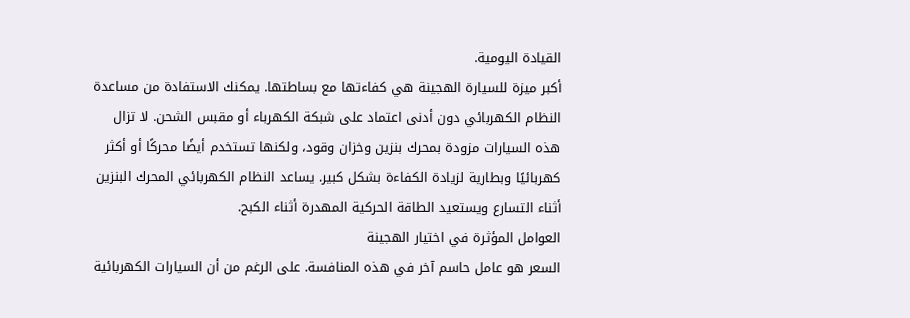القيادة اليومية.
أكبر ميزة للسيارة الهجينة هي كفاءتها مع بساطتها. يمكنك الاستفادة من مساعدة النظام الكهربائي دون أدنى اعتماد على شبكة الكهرباء أو مقبس الشحن. لا تزال هذه السيارات مزودة بمحرك بنزين وخزان وقود، ولكنها تستخدم أيضًا محركًا أو أكثر كهربائيًا وبطارية لزيادة الكفاءة بشكل كبير. يساعد النظام الكهربائي المحرك البنزين أثناء التسارع ويستعيد الطاقة الحركية المهدرة أثناء الكبح.
العوامل المؤثرة في اختيار الهجينة
السعر هو عامل حاسم آخر في هذه المنافسة. على الرغم من أن السيارات الكهربائية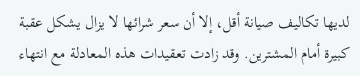لديها تكاليف صيانة أقل، إلا أن سعر شرائها لا يزال يشكل عقبة كبيرة أمام المشترين. وقد زادت تعقيدات هذه المعادلة مع انتهاء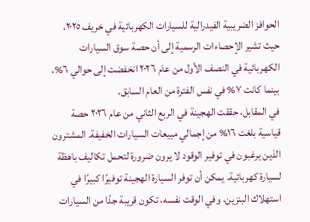الحوافز الضريبية الفيدرالية للسيارات الكهربائية في خريف ٢٠٢٥، حيث تشير الإحصاءات الرسمية إلى أن حصة سوق السيارات الكهربائية في النصف الأول من عام ٢٠٢٦ انخفضت إلى حوالي ٦%، بينما كانت ٧% في نفس الفترة من العام السابق.
في المقابل، حققت الهجينة في الربع الثاني من عام ٢٠٢٦ حصة قياسية بلغت ١٦% من إجمالي مبيعات السيارات الخفيفة. المشترون الذين يرغبون في توفير الوقود لا يرون ضرورة لتحمل تكاليف باهظة لسيارة كهربائية. يمكن أن توفر السيارة الهجينة توفيرًا كبيرًا في استهلاك البنزين، وفي الوقت نفسه، تكون قريبة جدًا من السيارات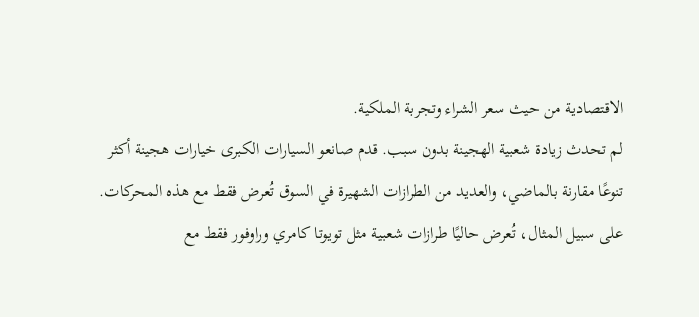الاقتصادية من حيث سعر الشراء وتجربة الملكية.
لم تحدث زيادة شعبية الهجينة بدون سبب. قدم صانعو السيارات الكبرى خيارات هجينة أكثر تنوعًا مقارنة بالماضي، والعديد من الطرازات الشهيرة في السوق تُعرض فقط مع هذه المحركات. على سبيل المثال، تُعرض حاليًا طرازات شعبية مثل تويوتا كامري وراوفور فقط مع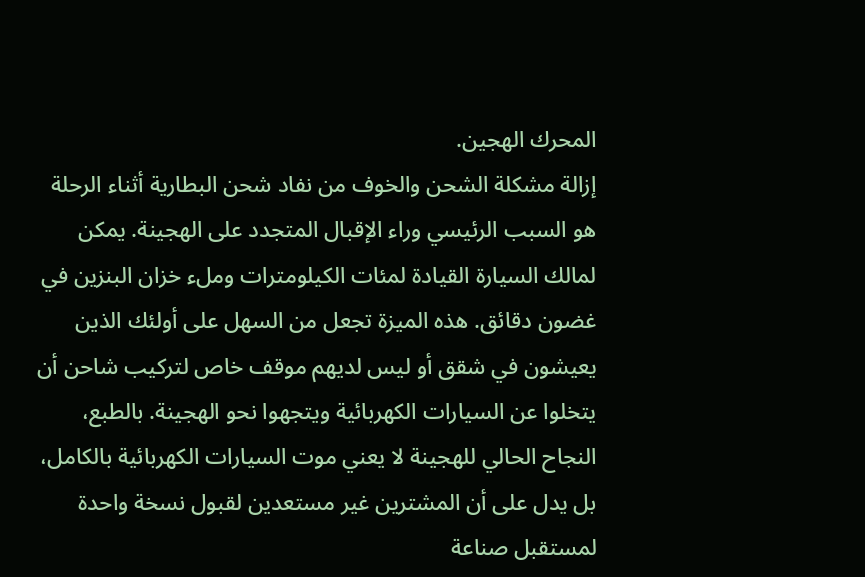المحرك الهجين.
إزالة مشكلة الشحن والخوف من نفاد شحن البطارية أثناء الرحلة هو السبب الرئيسي وراء الإقبال المتجدد على الهجينة. يمكن لمالك السيارة القيادة لمئات الكيلومترات وملء خزان البنزين في غضون دقائق. هذه الميزة تجعل من السهل على أولئك الذين يعيشون في شقق أو ليس لديهم موقف خاص لتركيب شاحن أن يتخلوا عن السيارات الكهربائية ويتجهوا نحو الهجينة. بالطبع، النجاح الحالي للهجينة لا يعني موت السيارات الكهربائية بالكامل، بل يدل على أن المشترين غير مستعدين لقبول نسخة واحدة لمستقبل صناعة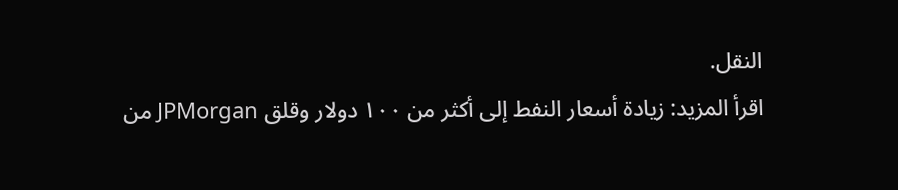النقل.
اقرأ المزيد: زيادة أسعار النفط إلى أكثر من ١٠٠ دولار وقلق JPMorgan من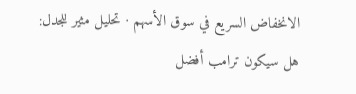الانخفاض السريع في سوق الأسهم · تحليل مثير للجدل: هل سيكون ترامب أفضل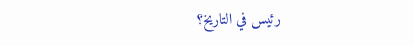رئيس في التاريخ؟